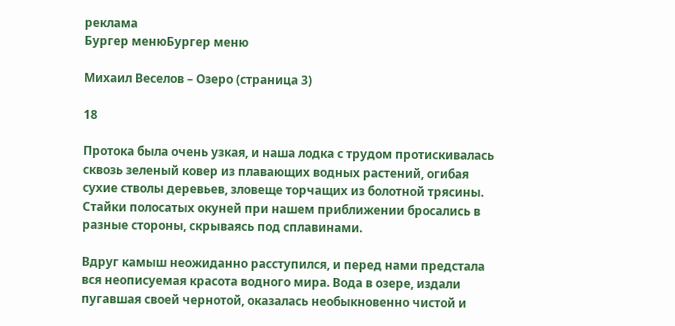реклама
Бургер менюБургер меню

Михаил Веселов – Озеро (страница 3)

18

Протока была очень узкая, и наша лодка с трудом протискивалась сквозь зеленый ковер из плавающих водных растений, огибая сухие стволы деревьев, зловеще торчащих из болотной трясины. Стайки полосатых окуней при нашем приближении бросались в разные стороны, скрываясь под сплавинами.

Вдруг камыш неожиданно расступился, и перед нами предстала вся неописуемая красота водного мира. Вода в озере, издали пугавшая своей чернотой, оказалась необыкновенно чистой и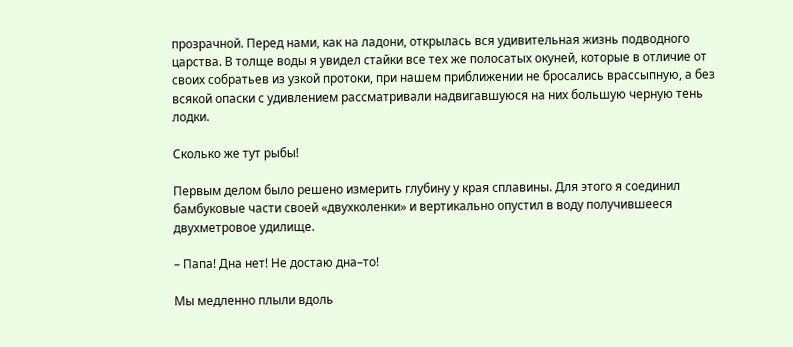прозрачной. Перед нами, как на ладони, открылась вся удивительная жизнь подводного царства. В толще воды я увидел стайки все тех же полосатых окуней, которые в отличие от своих собратьев из узкой протоки, при нашем приближении не бросались врассыпную, а без всякой опаски с удивлением рассматривали надвигавшуюся на них большую черную тень лодки.

Сколько же тут рыбы!

Первым делом было решено измерить глубину у края сплавины. Для этого я соединил бамбуковые части своей «двухколенки» и вертикально опустил в воду получившееся двухметровое удилище.

– Папа! Дна нет! Не достаю дна–то!

Мы медленно плыли вдоль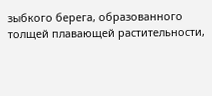зыбкого берега, образованного толщей плавающей растительности,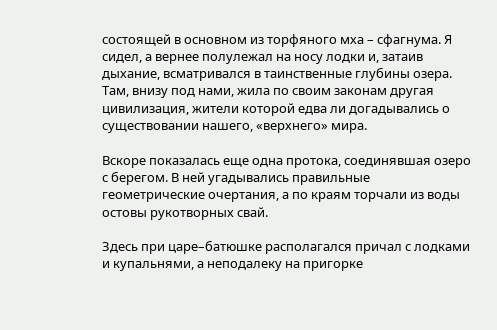состоящей в основном из торфяного мха – сфагнума. Я сидел, а вернее полулежал на носу лодки и, затаив дыхание, всматривался в таинственные глубины озера. Там, внизу под нами, жила по своим законам другая цивилизация, жители которой едва ли догадывались о существовании нашего, «верхнего» мира.

Вскоре показалась еще одна протока, соединявшая озеро с берегом. В ней угадывались правильные геометрические очертания, а по краям торчали из воды остовы рукотворных свай.

Здесь при царе–батюшке располагался причал с лодками и купальнями, а неподалеку на пригорке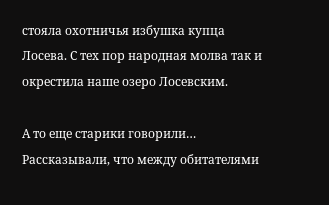стояла охотничья избушка купца Лосева. С тех пор народная молва так и окрестила наше озеро Лосевским.

А то еще старики говорили… Рассказывали, что между обитателями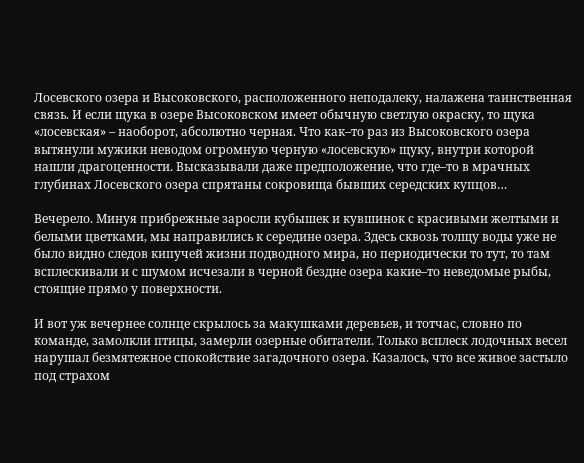Лосевского озера и Высоковского, расположенного неподалеку, налажена таинственная связь. И если щука в озере Высоковском имеет обычную светлую окраску, то щука «лосевская» – наоборот, абсолютно черная. Что как–то раз из Высоковского озера вытянули мужики неводом огромную черную «лосевскую» щуку, внутри которой нашли драгоценности. Высказывали даже предположение, что где–то в мрачных глубинах Лосевского озера спрятаны сокровища бывших середских купцов…

Вечерело. Минуя прибрежные заросли кубышек и кувшинок с красивыми желтыми и белыми цветками, мы направились к середине озера. Здесь сквозь толщу воды уже не было видно следов кипучей жизни подводного мира, но периодически то тут, то там всплескивали и с шумом исчезали в черной бездне озера какие–то неведомые рыбы, стоящие прямо у поверхности.

И вот уж вечернее солнце скрылось за макушками деревьев, и тотчас, словно по команде, замолкли птицы, замерли озерные обитатели. Только всплеск лодочных весел нарушал безмятежное спокойствие загадочного озера. Казалось, что все живое застыло под страхом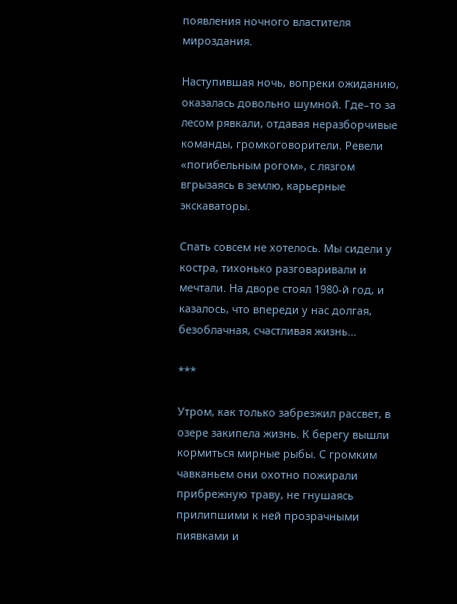появления ночного властителя мироздания.

Наступившая ночь, вопреки ожиданию, оказалась довольно шумной. Где–то за лесом рявкали, отдавая неразборчивые команды, громкоговорители. Ревели «погибельным рогом», с лязгом вгрызаясь в землю, карьерные экскаваторы.

Спать совсем не хотелось. Мы сидели у костра, тихонько разговаривали и мечтали. На дворе стоял 1980‑й год, и казалось, что впереди у нас долгая, безоблачная, счастливая жизнь…

***

Утром, как только забрезжил рассвет, в озере закипела жизнь. К берегу вышли кормиться мирные рыбы. С громким чавканьем они охотно пожирали прибрежную траву, не гнушаясь прилипшими к ней прозрачными пиявками и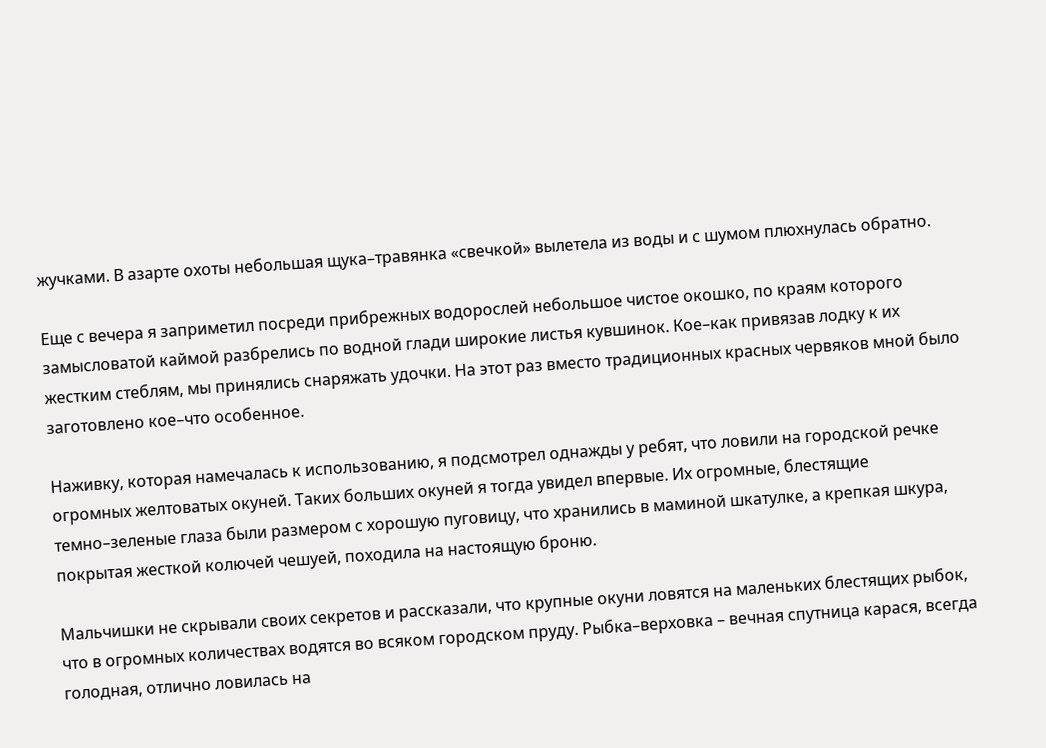жучками. В азарте охоты небольшая щука–травянка «свечкой» вылетела из воды и с шумом плюхнулась обратно.

Еще с вечера я заприметил посреди прибрежных водорослей небольшое чистое окошко, по краям которого замысловатой каймой разбрелись по водной глади широкие листья кувшинок. Кое–как привязав лодку к их жестким стеблям, мы принялись снаряжать удочки. На этот раз вместо традиционных красных червяков мной было заготовлено кое–что особенное.

Наживку, которая намечалась к использованию, я подсмотрел однажды у ребят, что ловили на городской речке огромных желтоватых окуней. Таких больших окуней я тогда увидел впервые. Их огромные, блестящие темно–зеленые глаза были размером с хорошую пуговицу, что хранились в маминой шкатулке, а крепкая шкура, покрытая жесткой колючей чешуей, походила на настоящую броню.

Мальчишки не скрывали своих секретов и рассказали, что крупные окуни ловятся на маленьких блестящих рыбок, что в огромных количествах водятся во всяком городском пруду. Рыбка–верховка – вечная спутница карася, всегда голодная, отлично ловилась на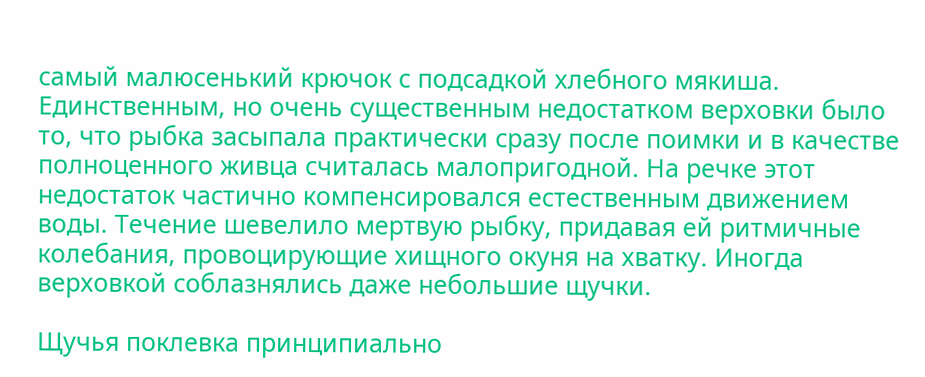самый малюсенький крючок с подсадкой хлебного мякиша. Единственным, но очень существенным недостатком верховки было то, что рыбка засыпала практически сразу после поимки и в качестве полноценного живца считалась малопригодной. На речке этот недостаток частично компенсировался естественным движением воды. Течение шевелило мертвую рыбку, придавая ей ритмичные колебания, провоцирующие хищного окуня на хватку. Иногда верховкой соблазнялись даже небольшие щучки.

Щучья поклевка принципиально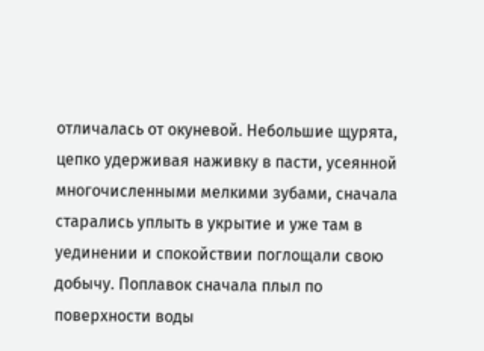отличалась от окуневой. Небольшие щурята, цепко удерживая наживку в пасти, усеянной многочисленными мелкими зубами, сначала старались уплыть в укрытие и уже там в уединении и спокойствии поглощали свою добычу. Поплавок сначала плыл по поверхности воды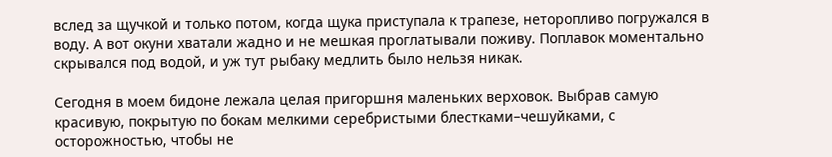вслед за щучкой и только потом, когда щука приступала к трапезе, неторопливо погружался в воду. А вот окуни хватали жадно и не мешкая проглатывали поживу. Поплавок моментально скрывался под водой, и уж тут рыбаку медлить было нельзя никак.

Сегодня в моем бидоне лежала целая пригоршня маленьких верховок. Выбрав самую красивую, покрытую по бокам мелкими серебристыми блестками–чешуйками, с осторожностью, чтобы не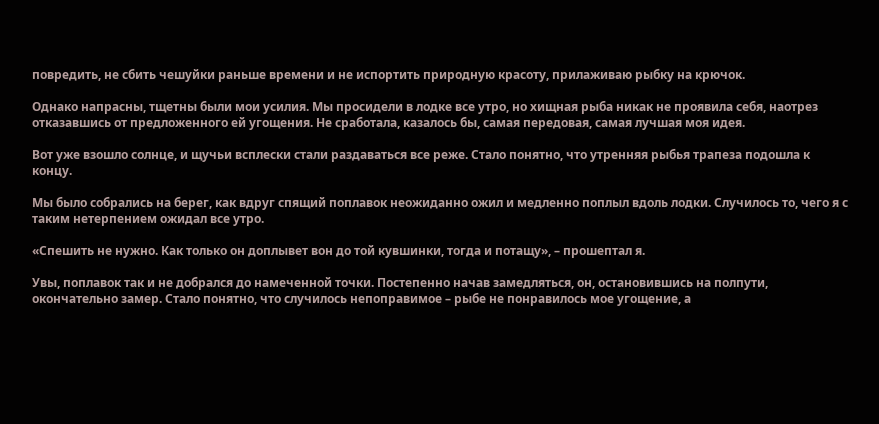повредить, не сбить чешуйки раньше времени и не испортить природную красоту, прилаживаю рыбку на крючок.

Однако напрасны, тщетны были мои усилия. Мы просидели в лодке все утро, но хищная рыба никак не проявила себя, наотрез отказавшись от предложенного ей угощения. Не сработала, казалось бы, самая передовая, самая лучшая моя идея.

Вот уже взошло солнце, и щучьи всплески стали раздаваться все реже. Стало понятно, что утренняя рыбья трапеза подошла к концу.

Мы было собрались на берег, как вдруг спящий поплавок неожиданно ожил и медленно поплыл вдоль лодки. Случилось то, чего я с таким нетерпением ожидал все утро.

«Спешить не нужно. Как только он доплывет вон до той кувшинки, тогда и потащу», – прошептал я.

Увы, поплавок так и не добрался до намеченной точки. Постепенно начав замедляться, он, остановившись на полпути, окончательно замер. Стало понятно, что случилось непоправимое – рыбе не понравилось мое угощение, а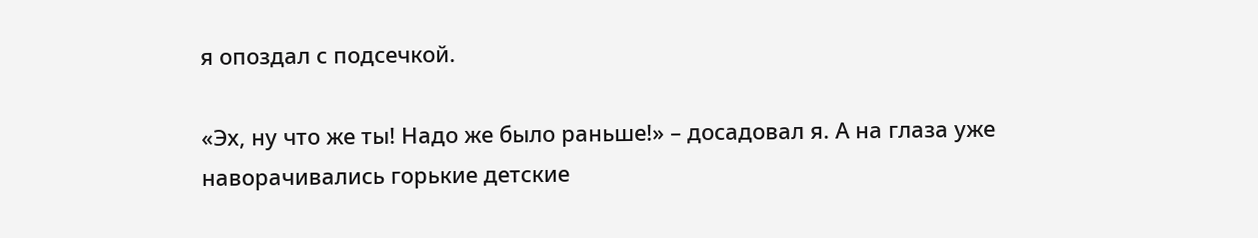я опоздал с подсечкой.

«Эх, ну что же ты! Надо же было раньше!» – досадовал я. А на глаза уже наворачивались горькие детские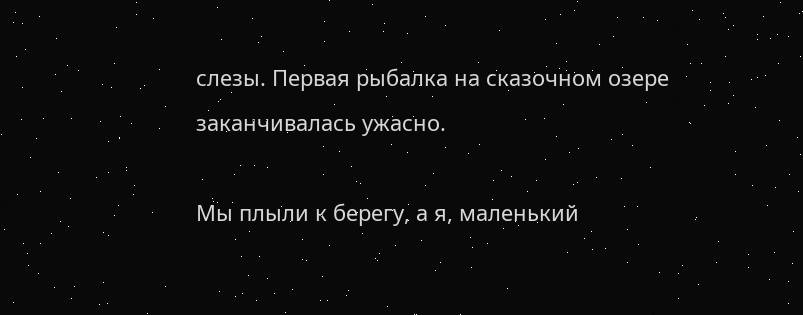слезы. Первая рыбалка на сказочном озере заканчивалась ужасно.

Мы плыли к берегу, а я, маленький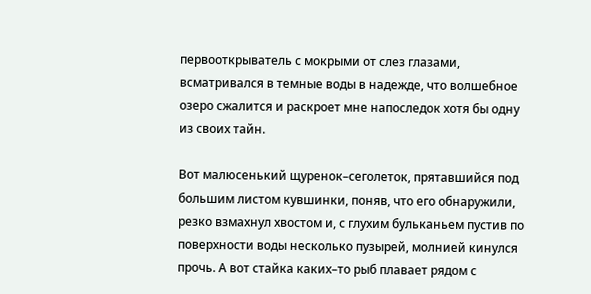первооткрыватель с мокрыми от слез глазами, всматривался в темные воды в надежде, что волшебное озеро сжалится и раскроет мне напоследок хотя бы одну из своих тайн.

Вот малюсенький щуренок–сеголеток, прятавшийся под большим листом кувшинки, поняв, что его обнаружили, резко взмахнул хвостом и, с глухим бульканьем пустив по поверхности воды несколько пузырей, молнией кинулся прочь. А вот стайка каких–то рыб плавает рядом с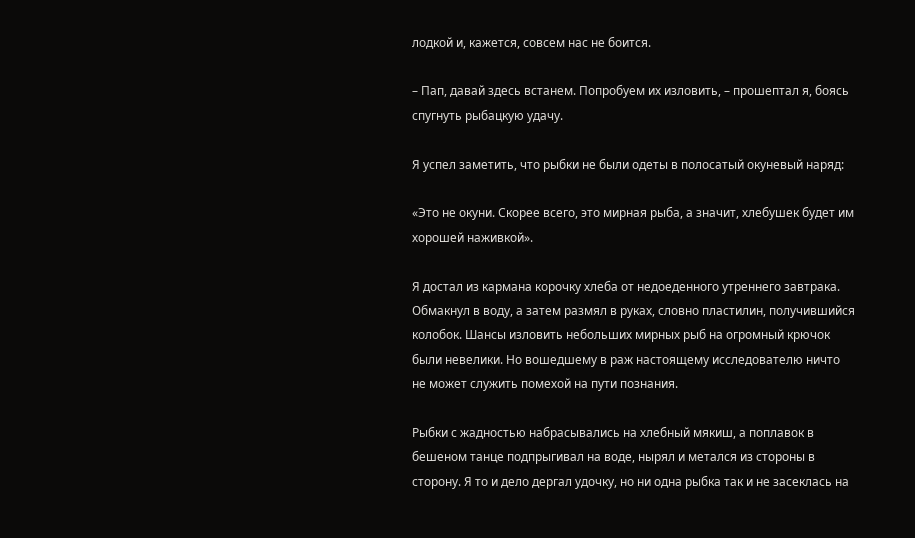лодкой и, кажется, совсем нас не боится.

– Пап, давай здесь встанем. Попробуем их изловить, – прошептал я, боясь спугнуть рыбацкую удачу.

Я успел заметить, что рыбки не были одеты в полосатый окуневый наряд:

«Это не окуни. Скорее всего, это мирная рыба, а значит, хлебушек будет им хорошей наживкой».

Я достал из кармана корочку хлеба от недоеденного утреннего завтрака. Обмакнул в воду, а затем размял в руках, словно пластилин, получившийся колобок. Шансы изловить небольших мирных рыб на огромный крючок были невелики. Но вошедшему в раж настоящему исследователю ничто не может служить помехой на пути познания.

Рыбки с жадностью набрасывались на хлебный мякиш, а поплавок в бешеном танце подпрыгивал на воде, нырял и метался из стороны в сторону. Я то и дело дергал удочку, но ни одна рыбка так и не засеклась на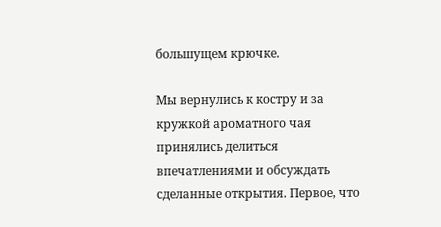большущем крючке.

Мы вернулись к костру и за кружкой ароматного чая принялись делиться впечатлениями и обсуждать сделанные открытия. Первое, что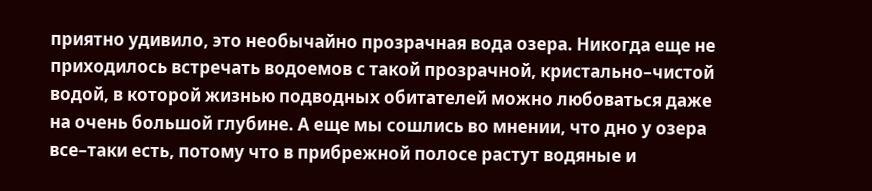приятно удивило, это необычайно прозрачная вода озера. Никогда еще не приходилось встречать водоемов с такой прозрачной, кристально–чистой водой, в которой жизнью подводных обитателей можно любоваться даже на очень большой глубине. А еще мы сошлись во мнении, что дно у озера все–таки есть, потому что в прибрежной полосе растут водяные и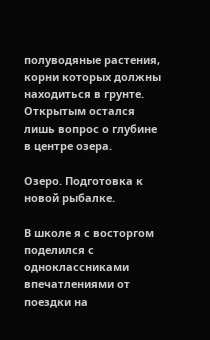полуводяные растения, корни которых должны находиться в грунте. Открытым остался лишь вопрос о глубине в центре озера.

Озеро. Подготовка к новой рыбалке.

В школе я с восторгом поделился с одноклассниками впечатлениями от поездки на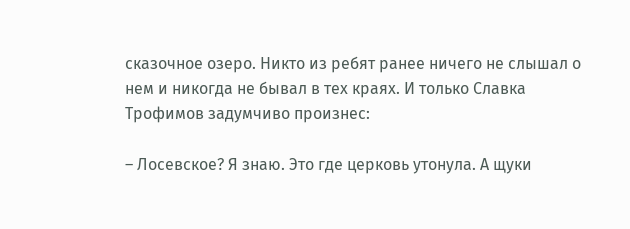сказочное озеро. Никто из ребят ранее ничего не слышал о нем и никогда не бывал в тех краях. И только Славка Трофимов задумчиво произнес:

– Лосевское? Я знаю. Это где церковь утонула. А щуки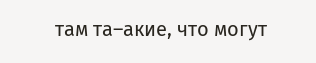там та–акие, что могут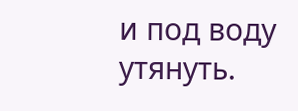и под воду утянуть.